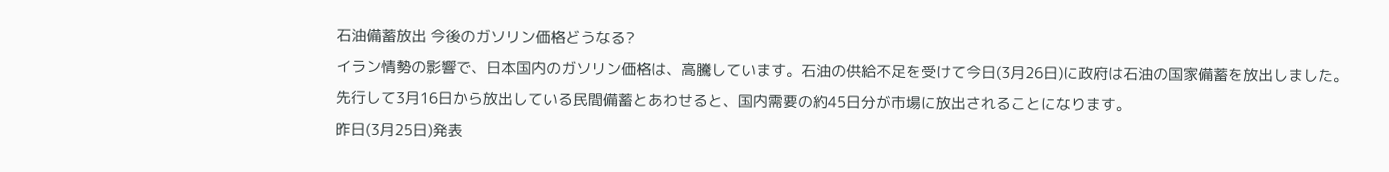石油備蓄放出 今後のガソリン価格どうなる?
イラン情勢の影響で、日本国内のガソリン価格は、高騰しています。石油の供給不足を受けて今日(3月26日)に政府は石油の国家備蓄を放出しました。
先行して3月16日から放出している民間備蓄とあわせると、国内需要の約45日分が市場に放出されることになります。
昨日(3月25日)発表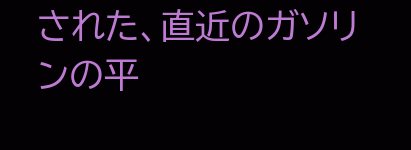された、直近のガソリンの平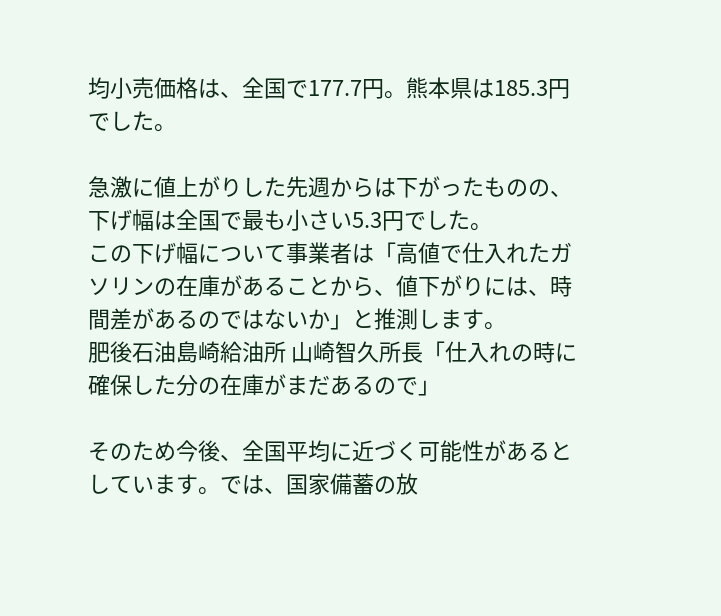均小売価格は、全国で177.7円。熊本県は185.3円でした。

急激に値上がりした先週からは下がったものの、下げ幅は全国で最も小さい5.3円でした。
この下げ幅について事業者は「高値で仕入れたガソリンの在庫があることから、値下がりには、時間差があるのではないか」と推測します。
肥後石油島崎給油所 山崎智久所長「仕入れの時に確保した分の在庫がまだあるので」

そのため今後、全国平均に近づく可能性があるとしています。では、国家備蓄の放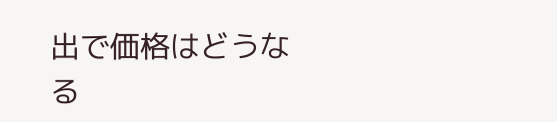出で価格はどうなる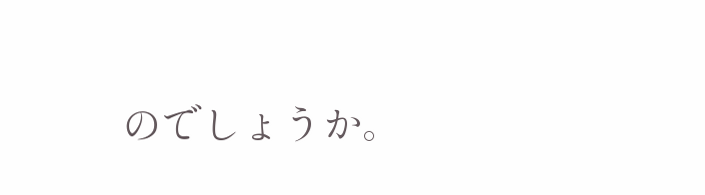のでしょうか。